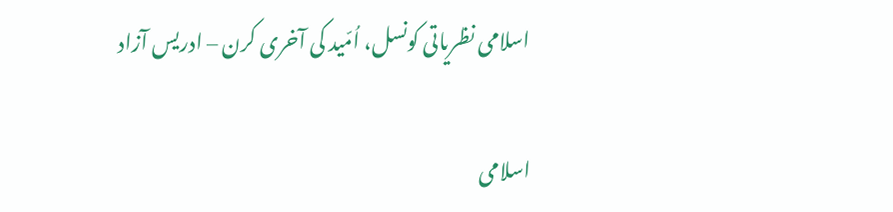اسلامی نظریاتی کونسل، اُمّید کی آخری کرن – ادریس آزاد

اسلامی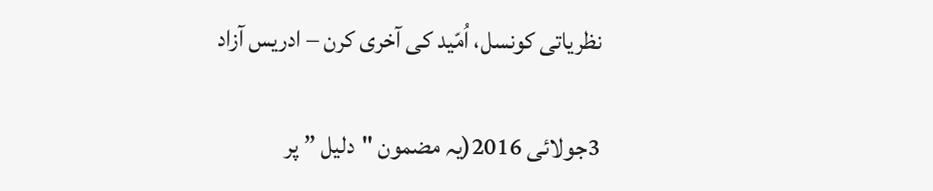نظریاتی کونسل، اُمّید کی آخری کرن – ادریس آزاد

3جولائی 2016(یہ مضمون "دلیل ” پر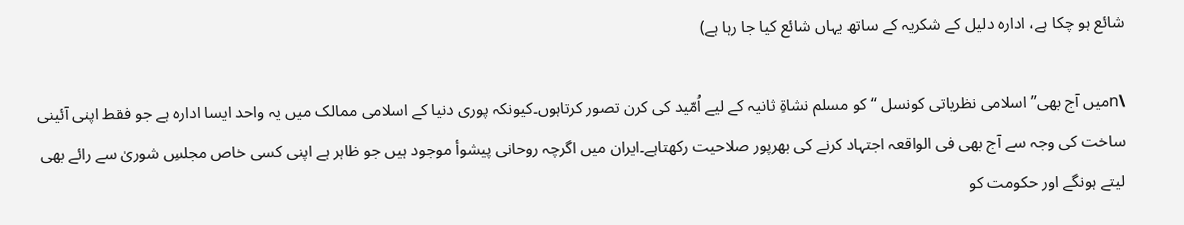شائع ہو چکا ہے، ادارہ دلیل کے شکریہ کے ساتھ یہاں شائع کیا جا رہا ہے)

\nمیں آج بھی’’ اسلامی نظریاتی کونسل ‘‘ کو مسلم نشاۃِ ثانیہ کے لیے اُمّید کی کرن تصور کرتاہوں۔کیونکہ پوری دنیا کے اسلامی ممالک میں یہ واحد ایسا ادارہ ہے جو فقط اپنی آئینی ساخت کی وجہ سے آج بھی فی الواقعہ اجتہاد کرنے کی بھرپور صلاحیت رکھتاہے۔ایران میں اگرچہ روحانی پیشوأ موجود ہیں جو ظاہر ہے اپنی کسی خاص مجلسِ شوریٰ سے رائے بھی لیتے ہونگے اور حکومت کو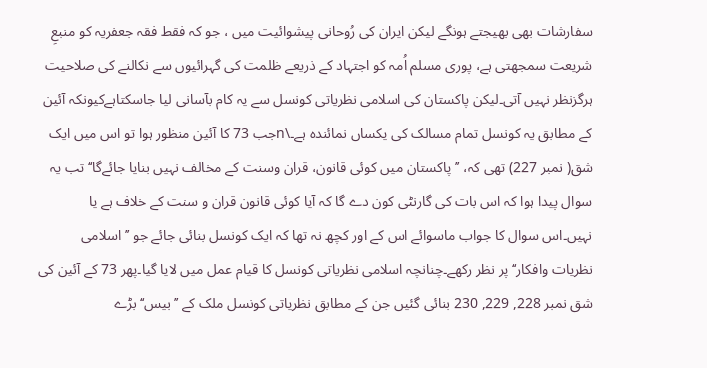سفارشات بھی بھیجتے ہونگے لیکن ایران کی رُوحانی پیشوائیت میں ، جو کہ فقط فقہ جعفریہ کو منبعِ شریعت سمجھتی ہے، پوری مسلم اُمہ کو اجتہاد کے ذریعے ظلمت کی گہرائیوں سے نکالنے کی صلاحیت ہرگزنظر نہیں آتی۔لیکن پاکستان کی اسلامی نظریاتی کونسل سے یہ کام بآسانی لیا جاسکتاہےکیونکہ آئین کے مطابق یہ کونسل تمام مسالک کی یکساں نمائندہ ہے۔\nجب 73 کا آئین منظور ہوا تو اس میں ایک شق( نمبر 227) تھی کہ، ’’پاکستان میں کوئی قانون، قران وسنت کے مخالف نہیں بنایا جائےگا‘‘ تب یہ سوال پیدا ہوا کہ اس بات کی گارنٹی کون دے گا کہ آیا کوئی قانون قران و سنت کے خلاف ہے یا نہیں۔اس سوال کا جواب ماسوائے اس کے اور کچھ نہ تھا کہ ایک کونسل بنائی جائے جو ’’اسلامی نظریات وافکار‘‘ پر نظر رکھے۔چنانچہ اسلامی نظریاتی کونسل کا قیام عمل میں لایا گیا۔پھر 73 کے آئین کی شق نمبر 228, 229, 230 بنائی گئیں جن کے مطابق نظریاتی کونسل ملک کے ’’بیس‘‘ بڑے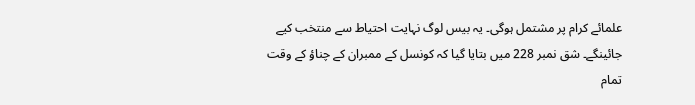علمائے کرام پر مشتمل ہوگی۔ یہ بیس لوگ نہایت احتیاط سے منتخب کیے جائینگے۔ شق نمبر 228 میں بتایا گیا کہ کونسل کے ممبران کے چناؤ کے وقت تمام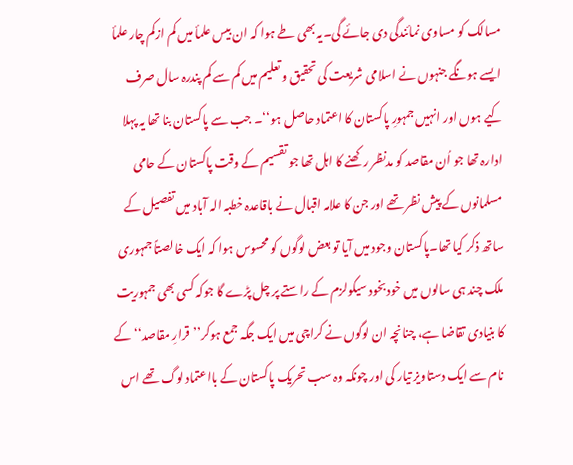مسالک کو مساوی نمائندگی دی جائے گی۔یہ بھی طے ہوا کہ ان بیس علمأ میں کم ازکم چار علمأ ایسے ہونگے جنہوں نے اسلامی شریعت کی تحقیق و تعلیم میں کم سے کم پندرہ سال صرف کیے ہوں اور انہیں جمہورِ پاکستان کا اعتماد حاصل ہو‘‘۔ جب سے پاکستان بنا تھا یہ پہلا ادارہ تھا جو اُن مقاصد کو مدنظر رکھنے کا اہل تھا جو تقسیم کے وقت پاکستان کے حامی مسلمانوں کے پیش نظر تھے اور جن کا علامہ اقبال نے باقاعدہ خطبہ الہ آباد میں تفصیل کے ساتھ ذکر کیا تھا۔پاکستان وجود میں آیا تو بعض لوگوں کو محسوس ہوا کہ ایک خالصتاً جمہوری ملک چند ہی سالوں میں خودبخود سیکولزم کے راستے پر چل پڑے گا جوکہ کسی بھی جمہوریت کا بنیادی تقاضا ہے، چنانچہ ان لوگوں نے کراچی میں ایک جگہ جمع ہوکر’’قرارِ مقاصد‘‘ کے نام سے ایک دستاویز تیار کی اور چونکہ وہ سب تحریک پاکستان کے بااعتماد لوگ تھے اس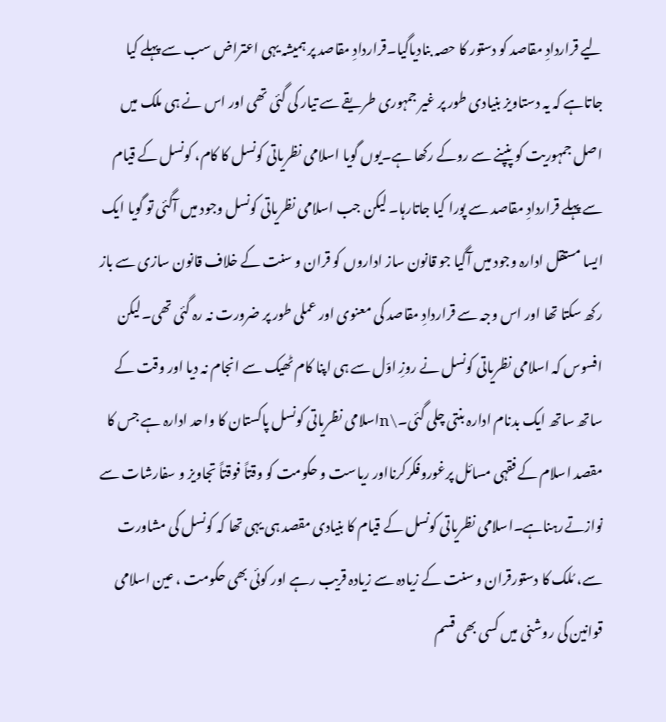لیے قراردادِ مقاصد کو دستور کا حصہ بنادیاگیا۔قراردادِ مقاصد پر ہمیشہ یہی اعتراض سب سے پہلے کیا جاتاہے کہ یہ دستاویز بنیادی طور پر غیر جمہوری طریقے سے تیار کی گئی تھی اور اس نے ہی ملک میں اصل جمہوریت کو پنپنے سے روکے رکھا ہے۔یوں گویا اسلامی نظریاتی کونسل کا کام، کونسل کے قیام سے پہلے قراردادِ مقاصد سے پورا کیا جاتارہا۔ لیکن جب اسلامی نظریاتی کونسل وجود میں آگئی تو گویا ایک ایسا مستقل ادارہ وجود میں آگیا جو قانون ساز اداروں کو قران و سنت کے خلاف قانون سازی سے باز رکھ سکتا تھا اور اس وجہ سے قراردادِ مقاصد کی معنوی اور عملی طور پر ضرورت نہ رہ گئی تھی۔لیکن افسوس کہ اسلامی نظریاتی کونسل نے روزِ اوّل سے ہی اپنا کام ٹھیک سے انجام نہ دیا اور وقت کے ساتھ ساتھ ایک بدنام ادارہ بنتی چلی گئی۔\nاسلامی نظریاتی کونسل پاکستان کا واحد ادارہ ہے جس کا مقصد اسلام کے فقہی مسائل پرغوروفکرکرنااور ریاست و حکومت کو وقتاً فوقتاً تجاویز و سفارشات سے نوازتےرہناہے۔اسلامی نظریاتی کونسل کے قیام کا بنیادی مقصد ہی یہی تھا کہ کونسل کی مشاورت سے، مُلک کا دستورقران و سنت کے زیادہ سے زیادہ قریب رہے اور کوئی بھی حکومت ، عین اسلامی قوانین کی روشنی میں کسی بھی قسم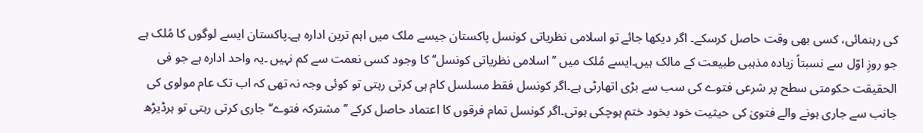کی رہنمائی، کسی بھی وقت حاصل کرسکے۔ اگر دیکھا جائے تو اسلامی نظریاتی کونسل پاکستان جیسے ملک میں اہم ترین ادارہ ہے۔پاکستان ایسے لوگوں کا مُلک ہے جو روزِ اوّل سے نسبتاً زیادہ مذہبی طبیعت کے مالک ہیں۔ایسے مُلک میں ’’اسلامی نظریاتی کونسل‘‘ کا وجود کسی نعمت سے کم نہیں ۔یہ واحد ادارہ ہے جو فی الحقیقت حکومتی سطح پر شرعی فتوے کی سب سے بڑی اتھارٹی ہے۔اگر کونسل فقط مسلسل کام ہی کرتی رہتی تو کوئی وجہ نہ تھی کہ اب تک عام مولوی کی جانب سے جاری ہونے والے فتویٰ کی حیثیت خود بخود ختم ہوچکی ہوتی۔اگر کونسل تمام فرقوں کا اعتماد حاصل کرکے ’’مشترکہ فتوے‘‘ جاری کرتی رہتی تو ہرڈیڑھ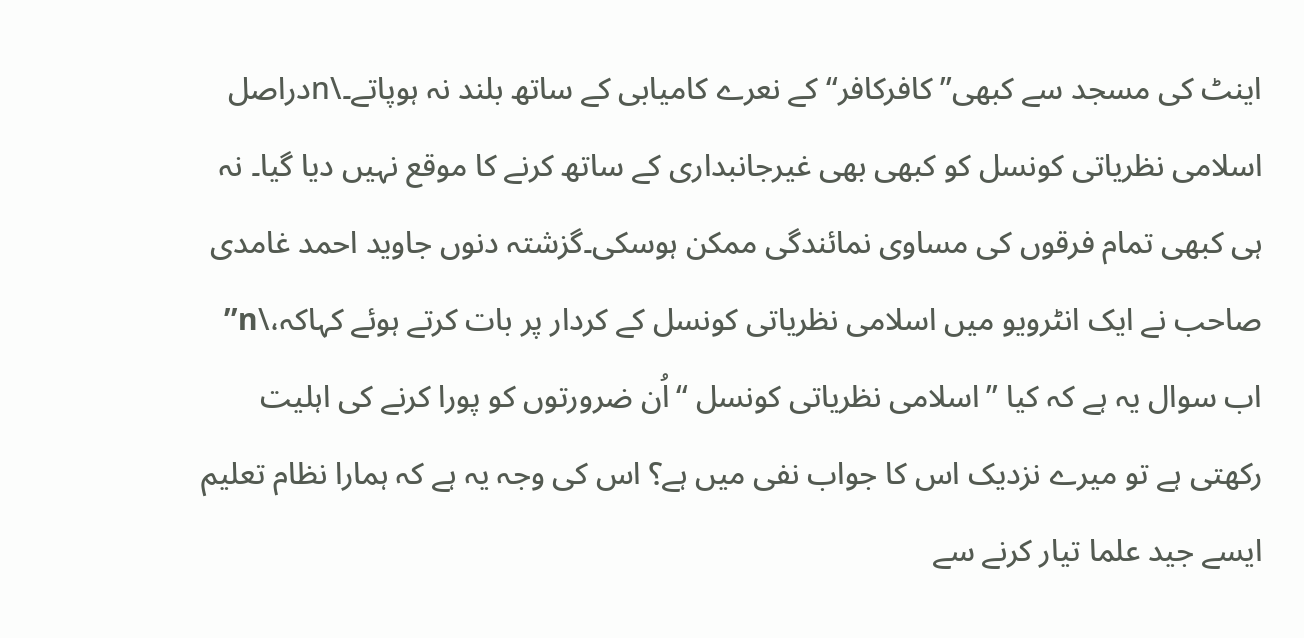اینٹ کی مسجد سے کبھی’’کافرکافر‘‘ کے نعرے کامیابی کے ساتھ بلند نہ ہوپاتے۔\nدراصل اسلامی نظریاتی کونسل کو کبھی بھی غیرجانبداری کے ساتھ کرنے کا موقع نہیں دیا گیا۔ نہ ہی کبھی تمام فرقوں کی مساوی نمائندگی ممکن ہوسکی۔گزشتہ دنوں جاوید احمد غامدی صاحب نے ایک انٹرویو میں اسلامی نظریاتی کونسل کے کردار پر بات کرتے ہوئے کہاکہ،\n’’ اب سوال یہ ہے کہ کیا ’’اسلامی نظریاتی کونسل ‘‘اُن ضرورتوں کو پورا کرنے کی اہلیت رکھتی ہے تو میرے نزدیک اس کا جواب نفی میں ہے؟ اس کی وجہ یہ ہے کہ ہمارا نظام تعلیم ایسے جید علما تیار کرنے سے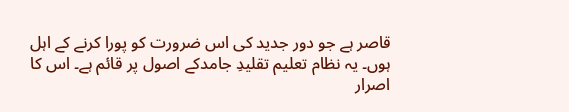قاصر ہے جو دور جدید کی اس ضرورت کو پورا کرنے کے اہل ہوں۔ یہ نظام تعلیم تقلیدِ جامدکے اصول پر قائم ہے۔ اس کا اصرار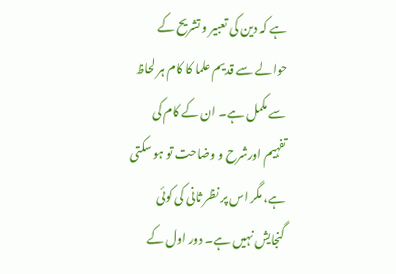ہے کہ دین کی تعبیر و تشریح کے حوالے سے قدیم علما کا کام ہر لحاظ سے مکمل ہے۔ ان کے کام کی تفہیم اورشرح و وضاحت تو ہو سکتی ہے، مگر اس پر نظر ثانی کی کوئی گنجایش نہیں ہے۔ دور اول کے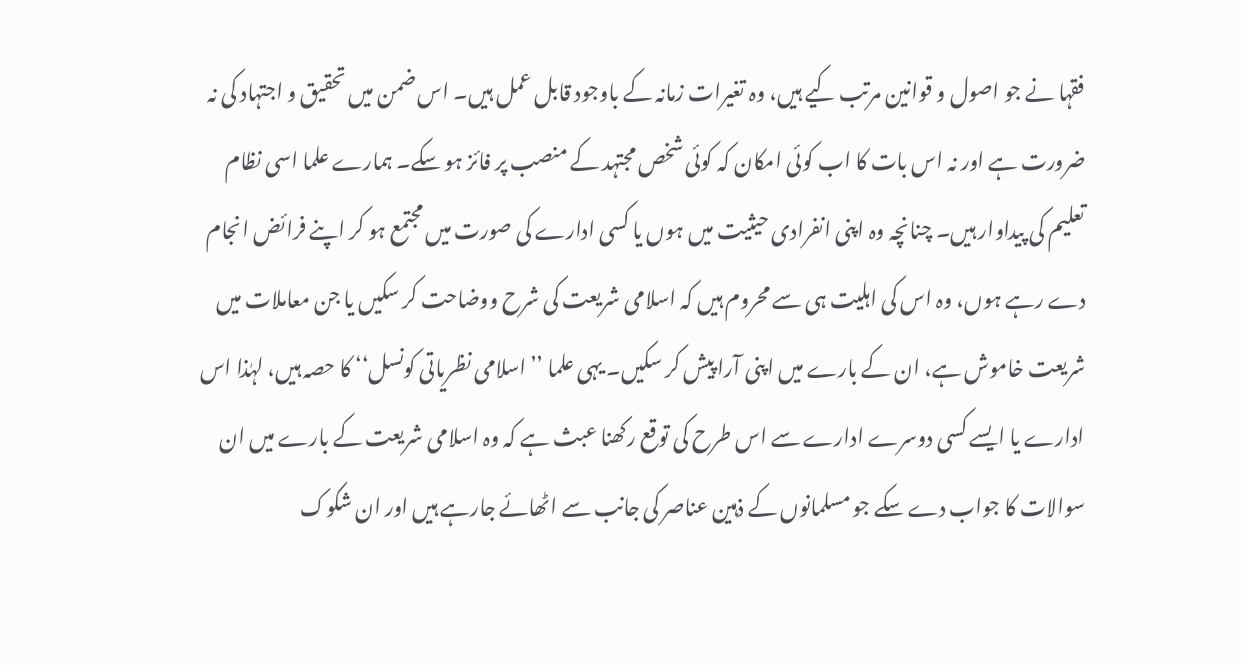فقہا نے جو اصول و قوانین مرتب کیے ہیں، وہ تغیرات زمانہ کے باوجود قابل عمل ہیں۔ اس ضمن میں تحقیق و اجتہاد کی نہ ضرورت ہے اور نہ اس بات کا اب کوئی امکان کہ کوئی شخص مجتہد کے منصب پر فائز ہو سکے۔ ہمارے علما اسی نظام تعلیم کی پیداوار ہیں۔ چنانچہ وہ اپنی انفرادی حیثیت میں ہوں یا کسی ادارے کی صورت میں مجتمع ہو کر اپنے فرائض انجام دے رہے ہوں، وہ اس کی اہلیت ہی سے محروم ہیں کہ اسلامی شریعت کی شرح ووضاحت کر سکیں یا جن معاملات میں شریعت خاموش ہے، ان کے بارے میں اپنی آرا پیش کر سکیں۔ یہی علما ’’اسلامی نظریاتی کونسل‘‘ کا حصہ ہیں، لہٰذا اس ادارے یا ایسے کسی دوسرے ادارے سے اس طرح کی توقع رکھنا عبث ہے کہ وہ اسلامی شریعت کے بارے میں ان سوالات کا جواب دے سکے جو مسلمانوں کے ذہین عناصر کی جانب سے اٹھائے جارہے ہیں اور ان شکوک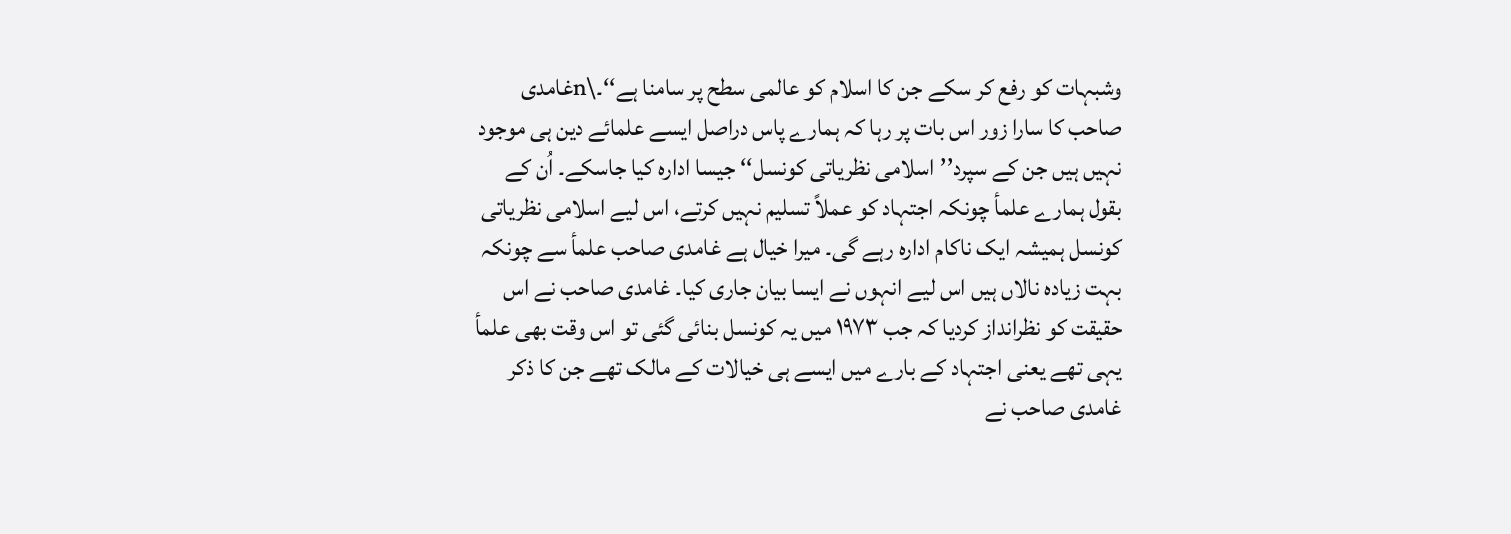وشبہات کو رفع کر سکے جن کا اسلام کو عالمی سطح پر سامنا ہے‘‘۔\nغامدی صاحب کا سارا زور اس بات پر رہا کہ ہمارے پاس دراصل ایسے علمائے دین ہی موجود نہیں ہیں جن کے سپرد’’اسلامی نظریاتی کونسل‘‘ جیسا ادارہ کیا جاسکے۔ اُن کے بقول ہمارے علمأ چونکہ اجتہاد کو عملاً تسلیم نہیں کرتے، اس لیے اسلامی نظریاتی کونسل ہمیشہ ایک ناکام ادارہ رہے گی۔ میرا خیال ہے غامدی صاحب علمأ سے چونکہ بہت زیادہ نالاں ہیں اس لیے انہوں نے ایسا بیان جاری کیا۔ غامدی صاحب نے اس حقیقت کو نظرانداز کردیا کہ جب ۱۹۷۳ میں یہ کونسل بنائی گئی تو اس وقت بھی علمأ یہی تھے یعنی اجتہاد کے بارے میں ایسے ہی خیالات کے مالک تھے جن کا ذکر غامدی صاحب نے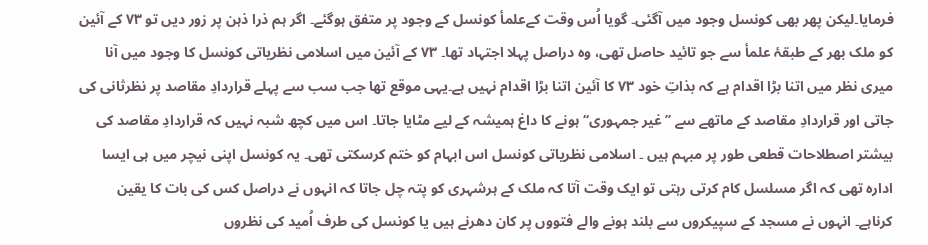فرمایا۔لیکن پھر بھی کونسل وجود میں آگئی۔ گویا اُس وقت کےعلمأ کونسل کے وجود پر متفق ہوگئے۔ اگر ہم ذرا ذہن پر زور دیں تو ۷۳ کے آئین کو ملک بھر کے طبقۂ علمأ سے جو تائید حاصل تھی، وہ دراصل پہلا اجتہاد تھا۔ ۷۳ کے آئین میں اسلامی نظریاتی کونسل کا وجود میں آنا میری نظر میں اتنا بڑا اقدام ہے کہ بذاتِ خود ۷۳ کا آئین اتنا بڑا اقدام نہیں ہے۔یہی موقع تھا جب سب سے پہلے قراردادِ مقاصد پر نظرثانی کی جاتی اور قراردادِ مقاصد کے ماتھے سے ’’غیر جمہوری‘‘ ہونے کا داغ ہمیشہ کے لیے مٹایا جاتا۔ اس میں کچھ شبہ نہیں کہ قراردادِ مقاصد کی بیشتر اصطلاحات قطعی طور پر مبہم ہیں ۔ اسلامی نظریاتی کونسل اس ابہام کو ختم کرسکتی تھی۔ یہ کونسل اپنی نیچر میں ہی ایسا ادارہ تھی کہ اگر مسلسل کام کرتی رہتی تو ایک وقت آتا کہ ملک کے ہرشہری کو پتہ چل جاتا کہ انہوں نے دراصل کس کی بات کا یقین کرناہے۔ انہوں نے مسجد کے سپیکروں سے بلند ہونے والے فتووں پر کان دھرنے ہیں یا کونسل کی طرف اُمید کی نظروں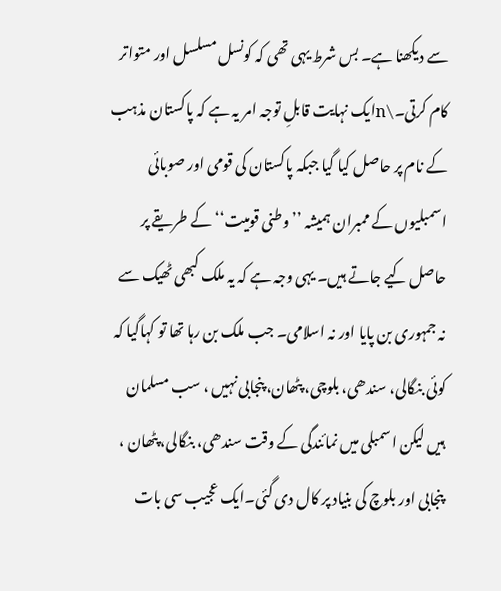سے دیکھنا ہے۔ بس شرط یہی تھی کہ کونسل مسلسل اور متواتر کام کرتی۔\nایک نہایت قابلِ توجہ امر یہ ہے کہ پاکستان مذہب کے نام پر حاصل کیا گیا جبکہ پاکستان کی قومی اور صوبائی اسمبلیوں کے ممبران ہمیشہ ’’وطنی قومیت‘‘ کے طریقے پر حاصل کیے جاتے ہیں۔ یہی وجہ ہے کہ یہ ملک کبھی ٹھیک سے نہ جمہوری بن پایا اور نہ اسلامی۔ جب ملک بن رہا تھا تو کہاگیا کہ کوئی بنگالی، سندھی، بلوچی، پٹھان، پنجابی نہیں ، سب مسلمان ہیں لیکن اسمبلی میں نمائندگی کے وقت سندھی، بنگالی، پٹھان ، پنجابی اور بلوچ کی بنیاد پر کال دی گئی۔ایک عجیب سی بات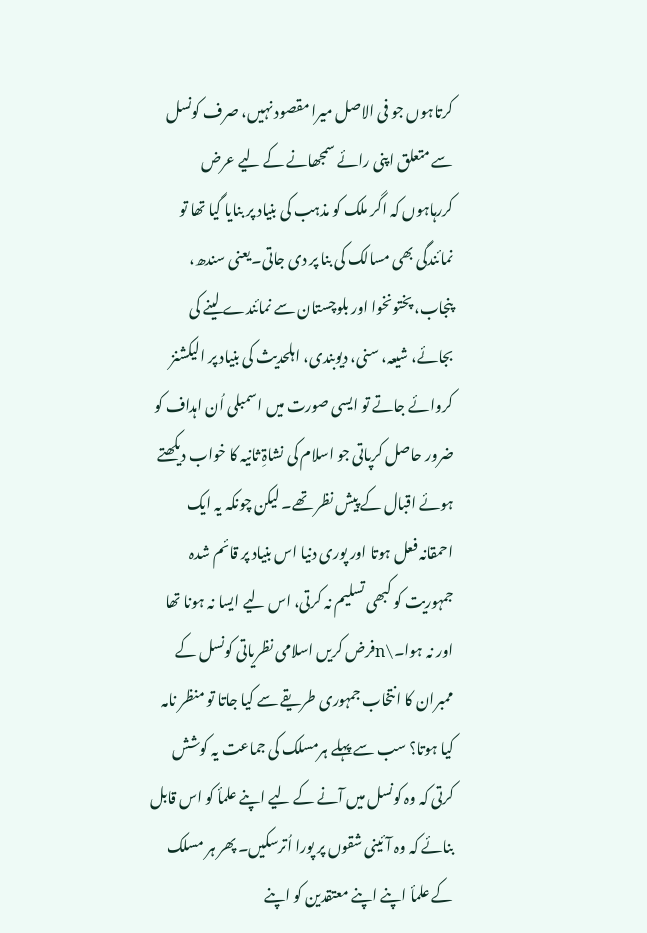کرتاہوں جو فی الاصل میرا مقصود نہیں، صرف کونسل سے متعلق اپنی رائے سمجھانے کے لیے عرض کررہاہوں کہ اگر ملک کو مذہب کی بنیاد پر بنایا گیا تھا تو نمائندگی بھی مسالک کی بنا پر دی جاتی۔یعنی سندھ، پنجاب، پختونخوا اور بلوچستان سے نمائندے لینے کی بجائے، شیعہ، سنی، دیوبندی، اہلحدیث کی بنیاد پر الیکشنز کروائے جاتے تو ایسی صورت میں اسمبلی اُن اہداف کو ضرور حاصل کرپاتی جو اسلام کی نشاۃِ ثانیہ کا خواب دیکھتے ہوئے اقبال کے پیش نظر تھے۔ لیکن چونکہ یہ ایک احمقانہ فعل ہوتا اور پوری دنیا اس بنیاد پر قائم شدہ جمہوریت کو کبھی تسلیم نہ کرتی، اس لیے ایسا نہ ہونا تھا اور نہ ہوا۔\nفرض کریں اسلامی نظریاتی کونسل کے ممبران کا انتخاب جمہوری طریقے سے کیا جاتا تو منظر نامہ کیا ہوتا؟ سب سے پہلے ہرمسلک کی جماعت یہ کوشش کرتی کہ وہ کونسل میں آنے کے لیے اپنے علمأ کو اس قابل بنائے کہ وہ آئینی شقوں پر پورا اُترسکیں۔ پھر ہر مسلک کے علمأ اپنے اپنے معتقدین کو اپنے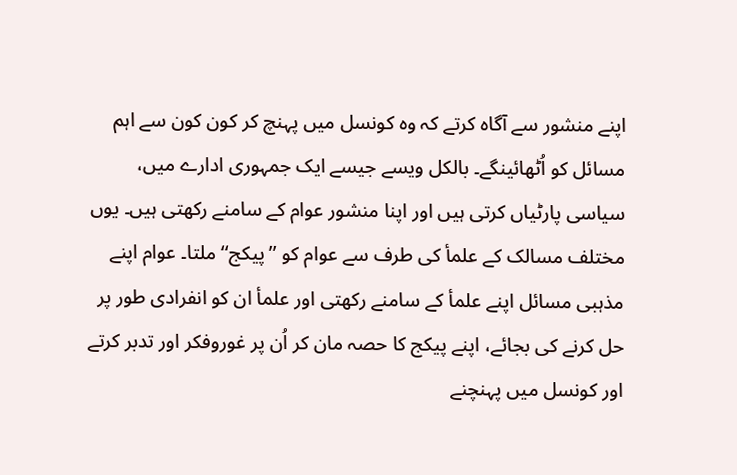اپنے منشور سے آگاہ کرتے کہ وہ کونسل میں پہنچ کر کون کون سے اہم مسائل کو اُٹھائینگے۔ بالکل ویسے جیسے ایک جمہوری ادارے میں، سیاسی پارٹیاں کرتی ہیں اور اپنا منشور عوام کے سامنے رکھتی ہیں۔ یوں مختلف مسالک کے علمأ کی طرف سے عوام کو ’’پیکج‘‘ ملتا۔ عوام اپنے مذہبی مسائل اپنے علمأ کے سامنے رکھتی اور علمأ ان کو انفرادی طور پر حل کرنے کی بجائے، اپنے پیکج کا حصہ مان کر اُن پر غوروفکر اور تدبر کرتے اور کونسل میں پہنچنے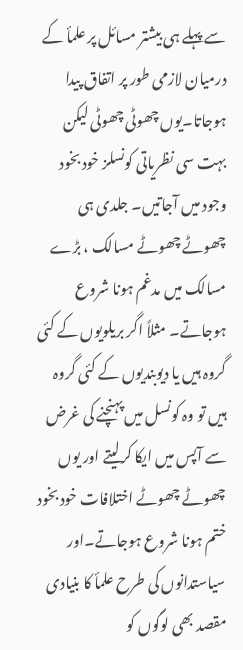سے پہلے ہی بیشتر مسائل پر علمأ کے درمیان لازمی طور پر اتفاق پیدا ہوجاتا۔یوں چھوٹی چھوٹی لیکن بہت سی نظریاتی کونسلز خود بخود وجود میں آجاتیں۔ جلدی ہی چھوٹے چھوٹے مسالک ، بڑے مسالک میں مدغم ہونا شروع ہوجاتے۔ مثلاً اگر بریلویوں کے کئی گروہ ہیں یا دیوبندیوں کے کئی گروہ ہیں تو وہ کونسل میں پہنچنے کی غرض سے آپس میں ایکا کرلیتے اور یوں چھوٹے چھوٹے اختلافات خود بخود ختم ہونا شروع ہوجاتے۔اور سیاستدانوں کی طرح علمأ کا بنیادی مقصد بھی لوگوں کو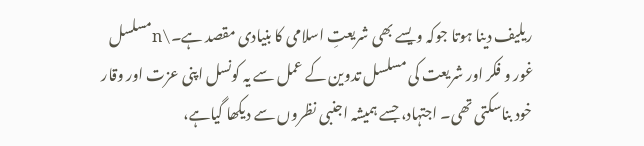ریلیف دینا ہوتا جوکہ ویسے بھی شریعتِ اسلامی کا بنیادی مقصد ہے۔\nمسلسل غور و فکر اور شریعت کی مسلسل تدوین کے عمل سے یہ کونسل اپنی عزت اور وقار خود بناسکتی تھی۔ اجتہاد، جسے ہمیشہ اجنبی نظروں سے دیکھا گیاہے،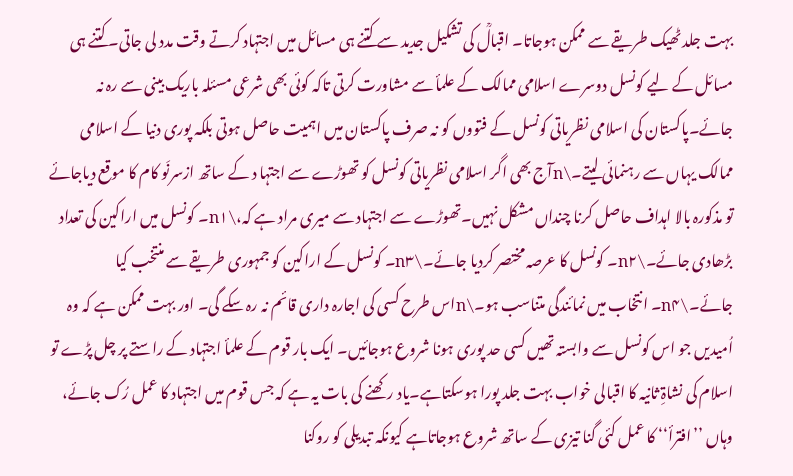بہت جلد ٹھیک طریقے سے ممکن ہوجاتا۔ اقبالؒ کی تشکیل جدید سے کتنے ہی مسائل میں اجتہاد کرتے وقت مدد لی جاتی۔ کتنے ہی مسائل کے لیے کونسل دوسرے اسلامی ممالک کے علمأ سے مشاورت کرتی تاکہ کوئی بھی شرعی مسئلہ باریک بینی سے رہ نہ جائے۔پاکستان کی اسلامی نظریاتی کونسل کے فتووں کو نہ صرف پاکستان میں اہمیت حاصل ہوتی بلکہ پوری دنیا کے اسلامی ممالک یہاں سے رہنمائی لیتے۔\nآج بھی اگر اسلامی نظریاتی کونسل کو تھوڑے سے اجتہا د کے ساتھ ازسرنَو کام کا موقع دیاجائے تو مذکورہ بالا اہداف حاصل کرنا چنداں مشکل نہیں۔تھوڑے سے اجتہاد سے میری مراد ہے کہ،\n۱۔ کونسل میں اراکین کی تعداد بڑھادی جائے۔\n۲۔ کونسل کا عرصہ مختصر کردیا جائے۔\n۳۔ کونسل کے اراکین کو جمہوری طریقے سے منتخب کیا جائے۔\n۴۔ انتخاب میں نمائندگی متناسب ہو۔\nاس طرح کسی کی اجارہ داری قائم نہ رہ سکے گی۔ اور بہت ممکن ہے کہ وہ اُمیدیں جو اس کونسل سے وابستہ تھیں کسی حد پوری ہونا شروع ہوجائیں۔ ایک بار قوم کے علمأ اجتہاد کے راستے پر چل پڑے تو اسلام کی نشاۃِ ثانیہ کا اقبالی خواب بہت جلد پورا ہوسکتاہے۔یاد رکھنے کی بات یہ ہے کہ جس قوم میں اجتہاد کا عمل رُک جائے، وہاں ’’افترأ‘‘ کا عمل کئی گنا تیزی کے ساتھ شروع ہوجاتاہے کیونکہ تبدیلی کو روکنا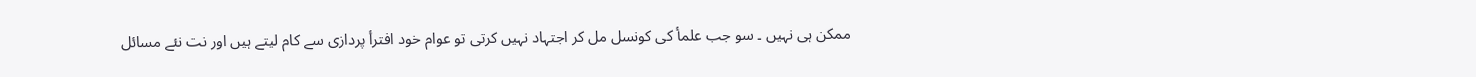ممکن ہی نہیں ۔ سو جب علمأ کی کونسل مل کر اجتہاد نہیں کرتی تو عوام خود افترأ پردازی سے کام لیتے ہیں اور نت نئے مسائل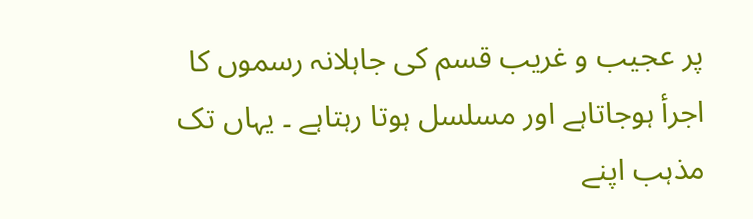پر عجیب و غریب قسم کی جاہلانہ رسموں کا اجرأ ہوجاتاہے اور مسلسل ہوتا رہتاہے ۔ یہاں تک مذہب اپنے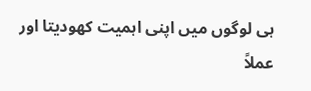ہی لوگوں میں اپنی اہمیت کھودیتا اور عملاً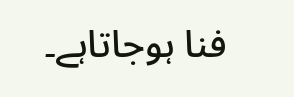فنا ہوجاتاہے۔